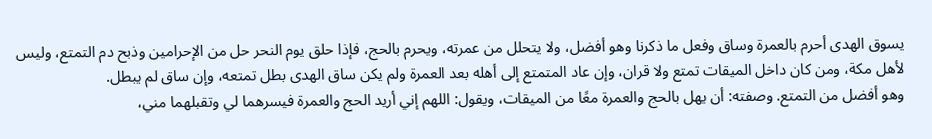يسوق الهدى أحرم بالعمرة وساق وفعل ما ذكرنا وهو أفضل، ولا يتحلل من عمرته، ويحرم بالحج، فإذا حلق يوم النحر حل من الإحرامين وذبح دم التمتع، وليس لأهل مكة، ومن كان داخل الميقات تمتع ولا قران، وإن عاد المتمتع إلى أهله بعد العمرة ولم يكن ساق الهدى بطل تمتعه، وإن ساق لم يبطل.
وهو أفضل من التمتع. وصفته: أن يهل بالحج والعمرة معًا من الميقات، ويقول: اللهم إني أريد الحج والعمرة فيسرهما لي وتقبلهما مني،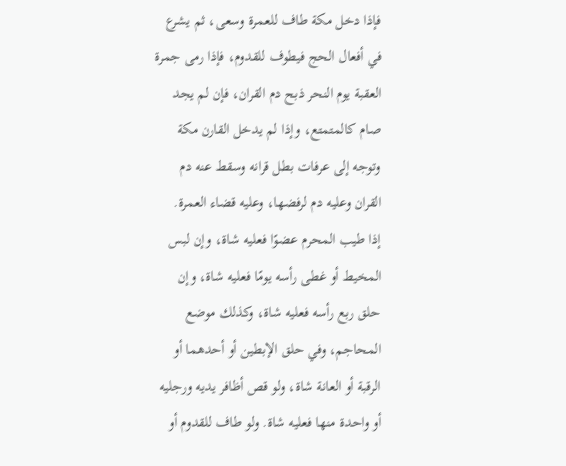فإذا دخل مكة طاف للعمرة وسعى، ثم يشرع في أفعال الحج فيطوف للقدوم، فإذا رمى جمرة العقبة يوم النحر ذبح دم القران، فإن لم يجد صام كالمتمتع، وإذا لم يدخل القارن مكة وتوجه إلى عرفات بطل قرانه وسقط عنه دم القران وعليه دم لرفضها، وعليه قضاء العمرة.
إذا طيب المحرم عضوًا فعليه شاة، وإن لبس المخيط أو غطى رأسه يومًا فعليه شاة، وإن حلق ربع رأسه فعليه شاة، وكذلك موضع المحاجم، وفي حلق الإبطين أو أحدهما أو الرقبة أو العانة شاة، ولو قص أظافر يديه ورجليه أو واحدة منها فعليه شاة. ولو طاف للقدوم أو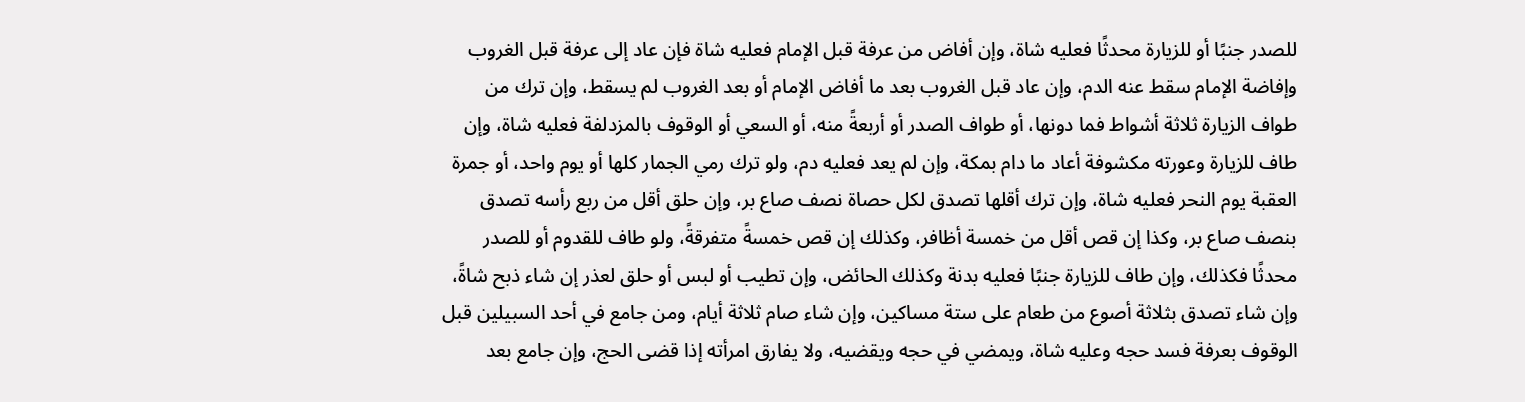للصدر جنبًا أو للزيارة محدثًا فعليه شاة، وإن أفاض من عرفة قبل الإمام فعليه شاة فإن عاد إلى عرفة قبل الغروب وإفاضة الإمام سقط عنه الدم، وإن عاد قبل الغروب بعد ما أفاض الإمام أو بعد الغروب لم يسقط، وإن ترك من طواف الزيارة ثلاثة أشواط فما دونها، أو طواف الصدر أو أربعةً منه، أو السعي أو الوقوف بالمزدلفة فعليه شاة، وإن طاف للزيارة وعورته مكشوفة أعاد ما دام بمكة، وإن لم يعد فعليه دم، ولو ترك رمي الجمار كلها أو يوم واحد، أو جمرة العقبة يوم النحر فعليه شاة، وإن ترك أقلها تصدق لكل حصاة نصف صاع بر، وإن حلق أقل من ربع رأسه تصدق بنصف صاع بر، وكذا إن قص أقل من خمسة أظافر، وكذلك إن قص خمسةً متفرقةً، ولو طاف للقدوم أو للصدر محدثًا فكذلك، وإن طاف للزيارة جنبًا فعليه بدنة وكذلك الحائض، وإن تطيب أو لبس أو حلق لعذر إن شاء ذبح شاةً، وإن شاء تصدق بثلاثة أصوع من طعام على ستة مساكين، وإن شاء صام ثلاثة أيام، ومن جامع في أحد السبيلين قبل الوقوف بعرفة فسد حجه وعليه شاة، ويمضي في حجه ويقضيه، ولا يفارق امرأته إذا قضى الحج، وإن جامع بعد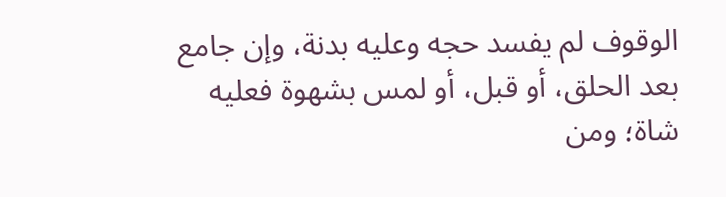الوقوف لم يفسد حجه وعليه بدنة، وإن جامع بعد الحلق، أو قبل، أو لمس بشهوة فعليه شاة؛ ومن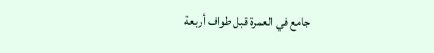جامع في العمرة قبل طواف أربعة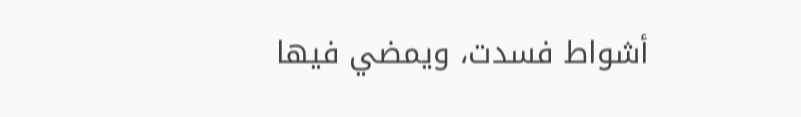أشواط فسدت، ويمضي فيها